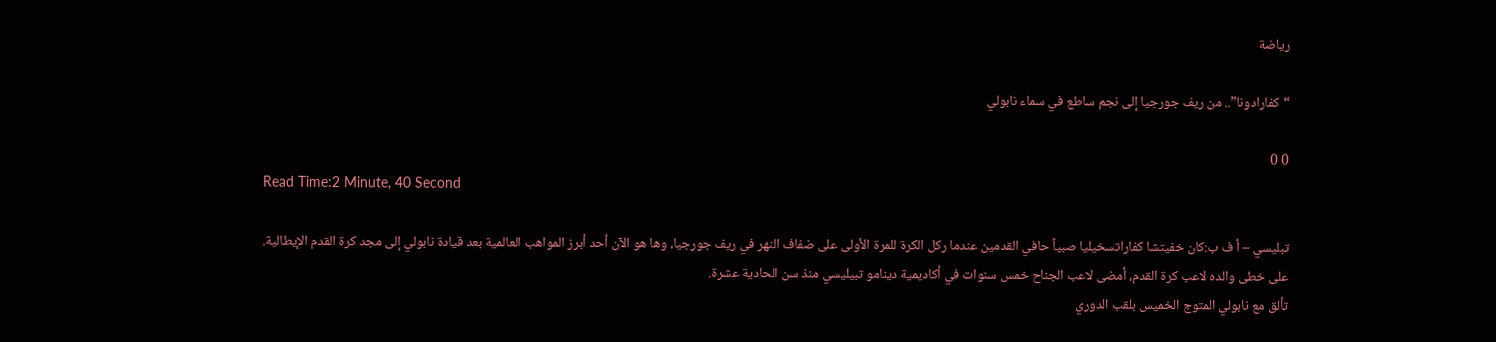رياضة

“كفارادونا”.. من ريف جورجيا إلى نجم ساطع في سماء نابولي

0 0
Read Time:2 Minute, 40 Second

تبليسي – أ ف ب:كان خفيتشا كفاراتسخيليا صبياً حافي القدمين عندما ركل الكرة للمرة الأولى على ضفاف النهر في ريف جورجيا، وها هو الآن أحد أبرز المواهب العالمية بعد قيادة نابولي إلى مجد كرة القدم الإيطالية.
على خطى والده لاعب كرة القدم، أمضى لاعب الجناح خمس سنوات في أكاديمية دينامو تبيليسي منذ سن الحادية عشرة.
تألق مع نابولي المتوج الخميس بلقب الدوري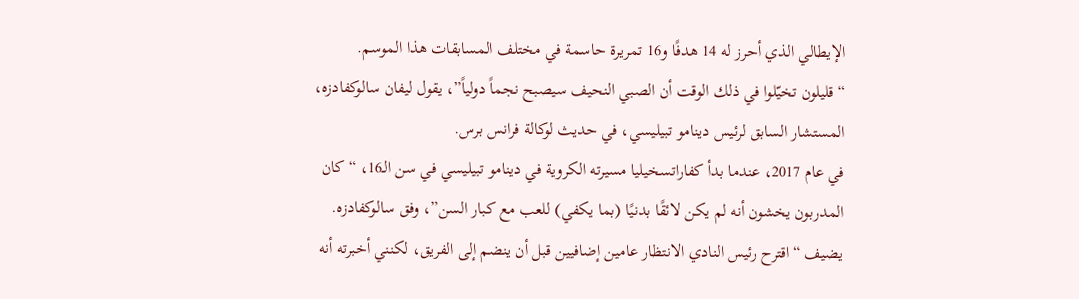الإيطالي الذي أحرز له 14 هدفًا و16 تمريرة حاسمة في مختلف المسابقات هذا الموسم.
“قليلون تخيّلوا في ذلك الوقت أن الصبي النحيف سيصبح نجماً دولياً”، يقول ليفان سالوكفادزه، المستشار السابق لرئيس دينامو تبيليسي، في حديث لوكالة فرانس برس.
في عام 2017، عندما بدأ كفاراتسخيليا مسيرته الكروية في دينامو تبيليسي في سن الـ16، “كان المدربون يخشون أنه لم يكن لائقًا بدنيًا (بما يكفي) للعب مع كبار السن”، وفق سالوكفادزه.
يضيف “اقترح رئيس النادي الانتظار عامين إضافيين قبل أن ينضم إلى الفريق، لكنني أخبرته أنه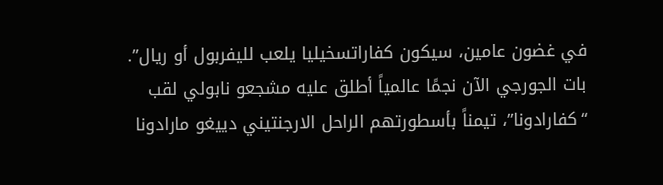في غضون عامين، سيكون كفاراتسخيليا يلعب لليفربول أو ريال”.
بات الجورجي الآن نجمًا عالمياً أطلق عليه مشجعو نابولي لقب “كفارادونا”، تيمناً بأسطورتهم الراحل الارجنتيني دييغو مارادونا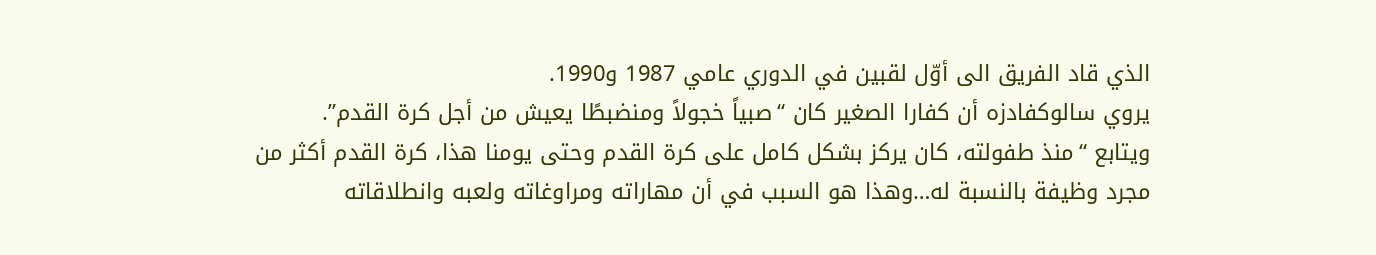الذي قاد الفريق الى أوّل لقبين في الدوري عامي 1987 و1990.
يروي سالوكفادزه أن كفارا الصغير كان “صبياً خجولاً ومنضبطًا يعيش من أجل كرة القدم”.
ويتابع “منذ طفولته، كان يركز بشكل كامل على كرة القدم وحتى يومنا هذا، كرة القدم أكثر من مجرد وظيفة بالنسبة له…وهذا هو السبب في أن مهاراته ومراوغاته ولعبه وانطلاقاته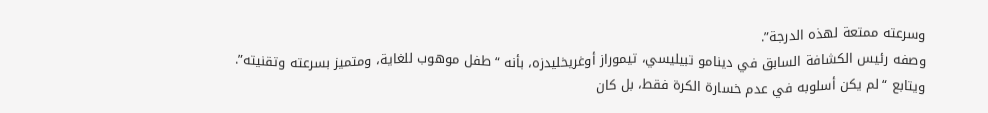وسرعته ممتعة لهذه الدرجة”.
وصفه رئيس الكشافة السابق في دينامو تبيليسي، تيموراز أوغريخليدزه، بأنه “طفل موهوب للغاية، ومتميز بسرعته وتقنيته”.
ويتابع “لم يكن أسلوبه في عدم خسارة الكرة فقط، بل كان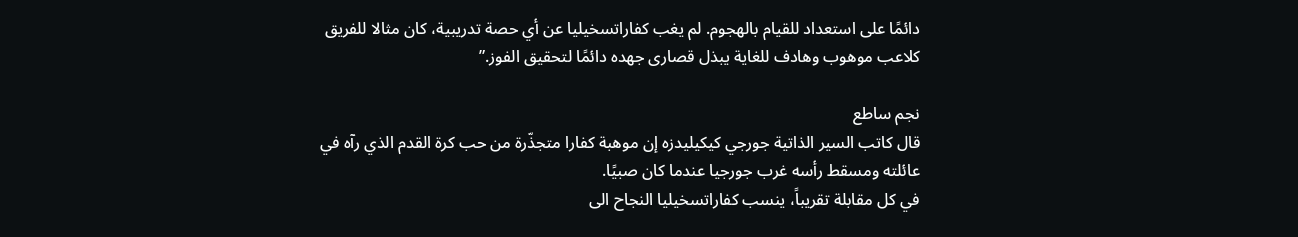دائمًا على استعداد للقيام بالهجوم. لم يغب كفاراتسخيليا عن أي حصة تدريبية، كان مثالا للفريق كلاعب موهوب وهادف للغاية يبذل قصارى جهده دائمًا لتحقيق الفوز.”

نجم ساطع
قال كاتب السير الذاتية جورجي كيكيليدزه إن موهبة كفارا متجذّرة من حب كرة القدم الذي رآه في عائلته ومسقط رأسه غرب جورجيا عندما كان صبيًا.
في كل مقابلة تقريباً، ينسب كفاراتسخيليا النجاح الى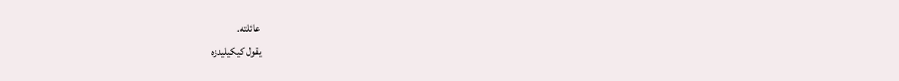عائلته.
يقول كيكيليدزه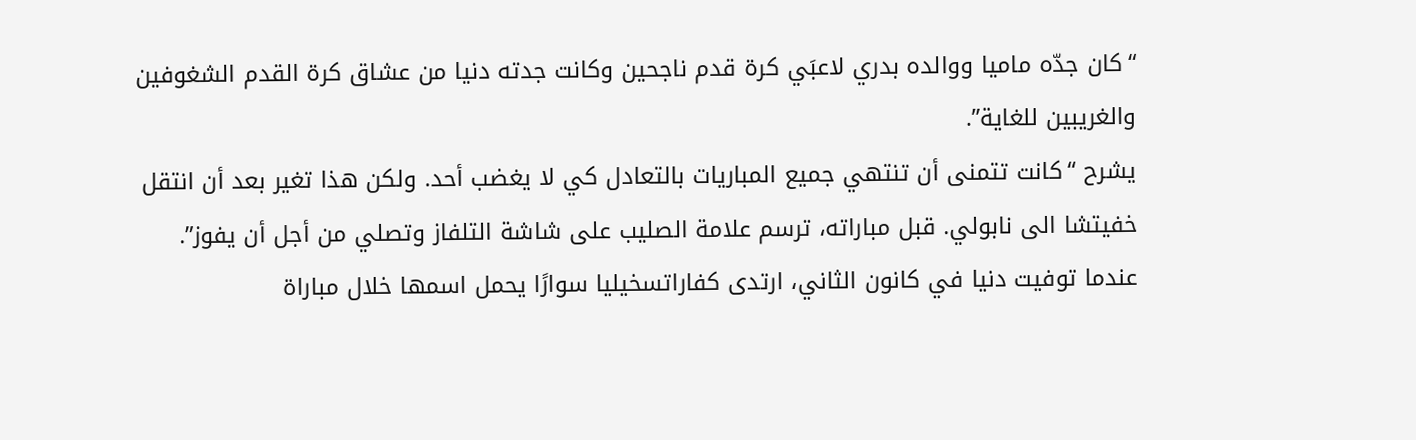“كان جدّه ماميا ووالده بدري لاعبَي كرة قدم ناجحين وكانت جدته دنيا من عشاق كرة القدم الشغوفين والغريبين للغاية”.
يشرح “كانت تتمنى أن تنتهي جميع المباريات بالتعادل كي لا يغضب أحد. ولكن هذا تغير بعد أن انتقل خفيتشا الى نابولي. قبل مباراته، ترسم علامة الصليب على شاشة التلفاز وتصلي من أجل أن يفوز”.
عندما توفيت دنيا في كانون الثاني، ارتدى كفاراتسخيليا سوارًا يحمل اسمها خلال مباراة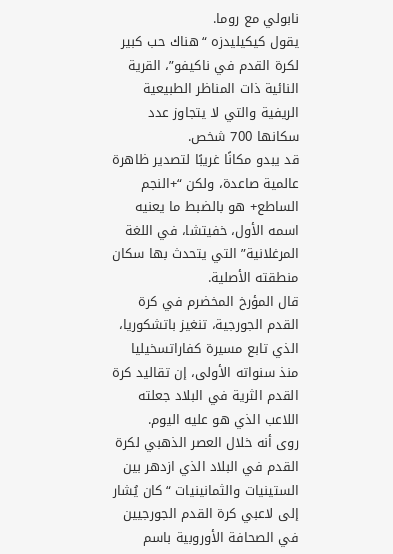نابولي مع روما.
يقول كيكيليدزه “هناك حب كبير لكرة القدم في ناكيفو”، القرية النائية ذات المناظر الطبيعية الريفية والتي لا يتجاوز عدد سكانها 700 شخص.
قد يبدو مكانًا غريبًا لتصدير ظاهرة عالمية صاعدة، ولكن “+النجم الساطع+ هو بالضبط ما يعنيه اسمه الأول، خفيتشا، في اللغة المرغلانية” التي يتحدث بها سكان منطقته الأصلية.
قال المؤرخ المخضرم في كرة القدم الجورجية، تنغيز باتشكوريا، الذي تابع مسيرة كفاراتسخيليا منذ سنواته الأولى، إن تقاليد كرة القدم الثرية في البلاد جعلته اللاعب الذي هو عليه اليوم.
روى أنه خلال العصر الذهبي لكرة القدم في البلاد الذي ازدهر بين الستينيات والثمانينيات “كان يُشار إلى لاعبي كرة القدم الجورجيين في الصحافة الأوروبية باسم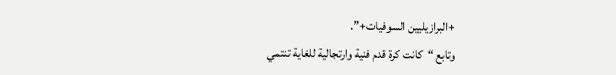+البرازيليين السوفيات+”.
وتابع “كانت كرة قدم فنية وارتجالية للغاية تنتمي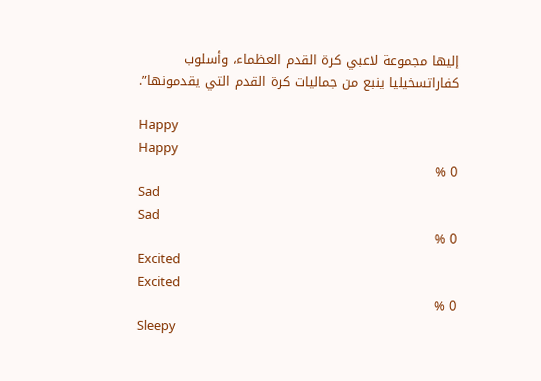إليها مجموعة لاعبي كرة القدم العظماء، وأسلوب كفاراتسخيليا ينبع من جماليات كرة القدم التي يقدمونها”.

Happy
Happy
0 %
Sad
Sad
0 %
Excited
Excited
0 %
Sleepy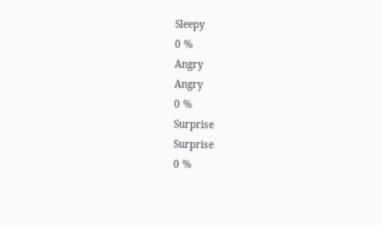Sleepy
0 %
Angry
Angry
0 %
Surprise
Surprise
0 %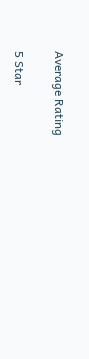Average Rating

5 Star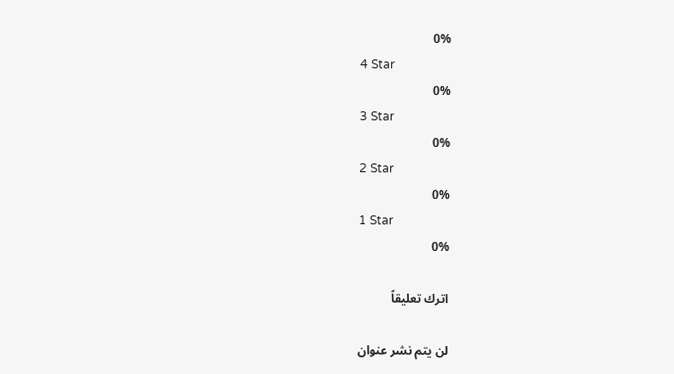0%
4 Star
0%
3 Star
0%
2 Star
0%
1 Star
0%

اترك تعليقاً

لن يتم نشر عنوان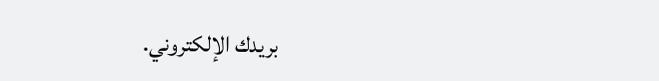بريدك الإلكتروني.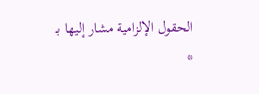الحقول الإلزامية مشار إليها بـ *